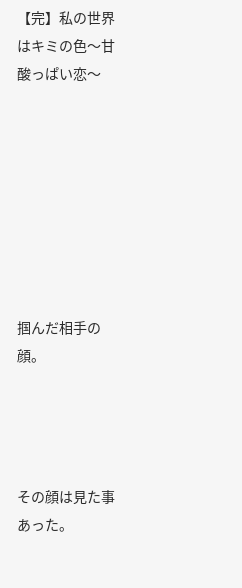【完】私の世界はキミの色〜甘酸っぱい恋〜








掴んだ相手の顔。




その顔は見た事あった。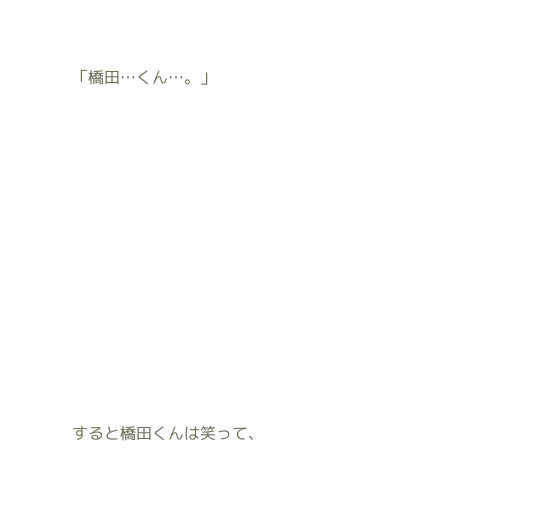「橋田…くん…。」










すると橋田くんは笑って、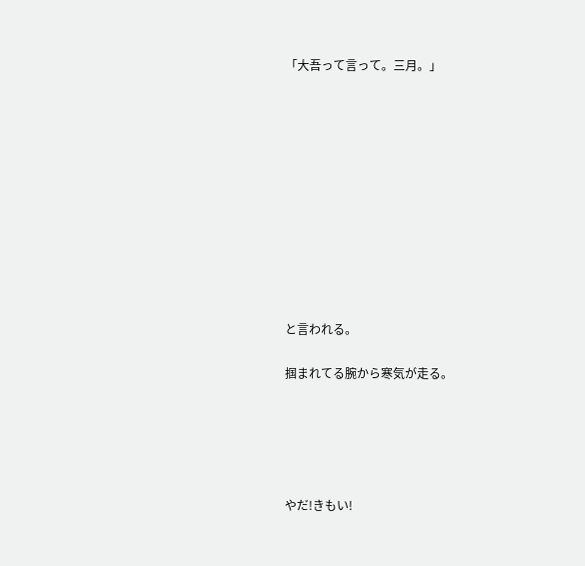「大吾って言って。三月。」











と言われる。

掴まれてる腕から寒気が走る。





やだ!きもい!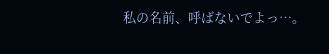私の名前、呼ばないでよっ…。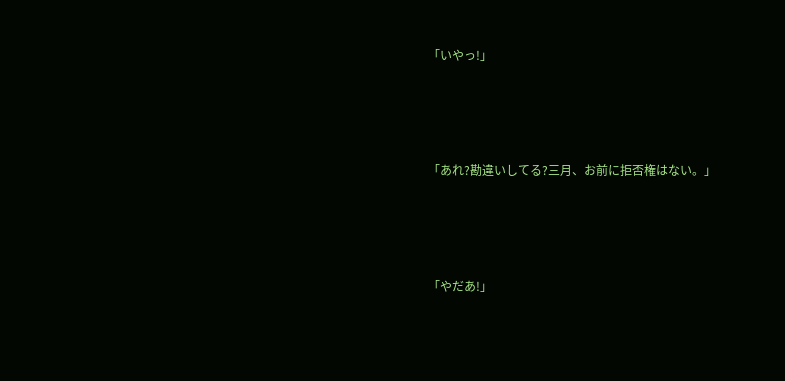「いやっ!」




「あれ?勘違いしてる?三月、お前に拒否権はない。」




「やだあ!」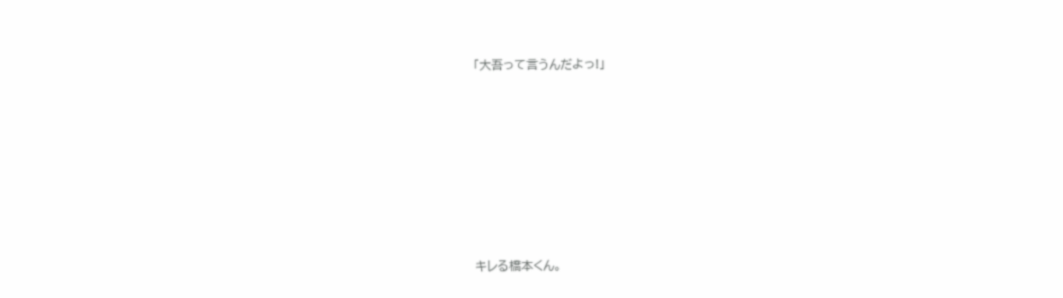「大吾って言うんだよっ!」











キレる橋本くん。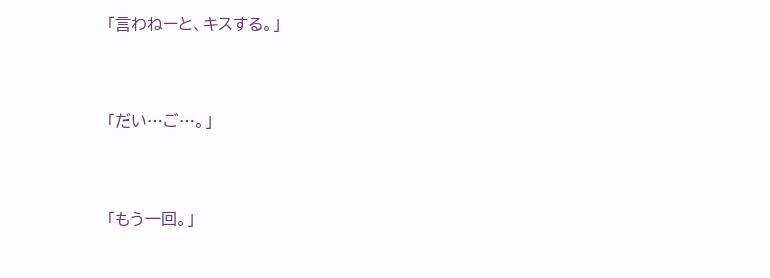「言わねーと、キスする。」



「だい…ご…。」



「もう一回。」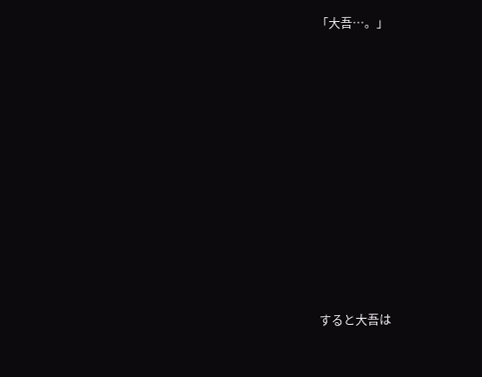「大吾…。」











すると大吾は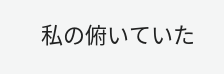私の俯いていた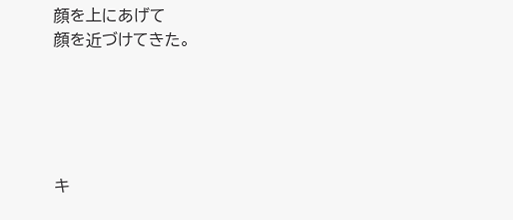顔を上にあげて
顔を近づけてきた。





キ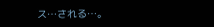ス…される…。